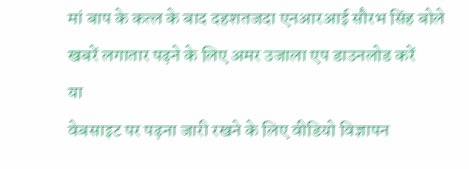मां बाप के कत्ल के बाद दहशतजदा एनआरआई सौरभ सिंह बोले
खबरें लगातार पढ़ने के लिए अमर उजाला एप डाउनलोड करें
या
वेबसाइट पर पढ़ना जारी रखने के लिए वीडियो विज्ञापन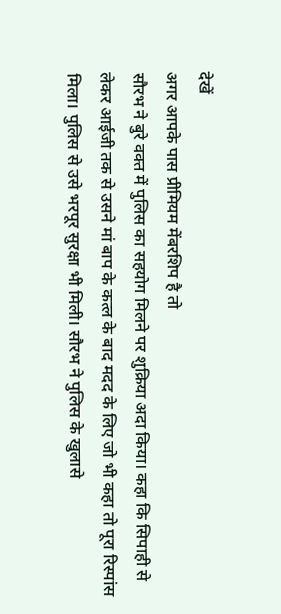देखें
अगर आपके पास प्रीमियम मेंबरशिप है तो
सौरभ ने बुरे वक्त में पुलिस का सहयोग मिलने पर शुक्रिया अदा किया। कहा कि सिपाही से लेकर आईजी तक से उसने मां बाप के कत्ल के बाद मदद के लिए जो भी कहा तो पूरा रिस्पांस मिला। पुलिस से उसे भरपूर सुरक्षा भी मिली। सौरभ ने पुलिस के खुलासे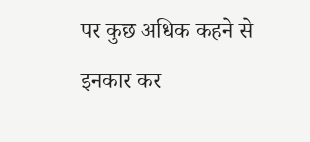पर कुछ अधिक कहने से इनकार कर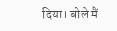दिया। बोले मैं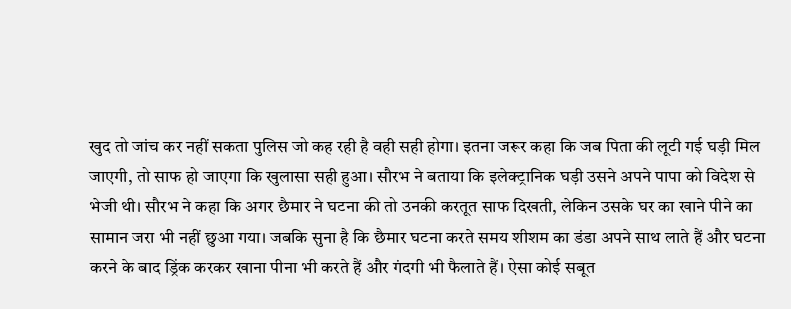खुद तो जांच कर नहीं सकता पुलिस जो कह रही है वही सही होगा। इतना जरूर कहा कि जब पिता की लूटी गई घड़ी मिल जाएगी, तो साफ हो जाएगा कि खुलासा सही हुआ। सौरभ ने बताया कि इलेक्ट्रानिक घड़ी उसने अपने पापा को विदेश से भेजी थी। सौरभ ने कहा कि अगर छैमार ने घटना की तो उनकी करतूत साफ दिखती, लेकिन उसके घर का खाने पीने का सामान जरा भी नहीं छुआ गया। जबकि सुना है कि छैमार घटना करते समय शीशम का डंडा अपने साथ लाते हैं और घटना करने के बाद ड्रिंक करकर खाना पीना भी करते हैं और गंदगी भी फैलाते हैं। ऐसा कोई सबूत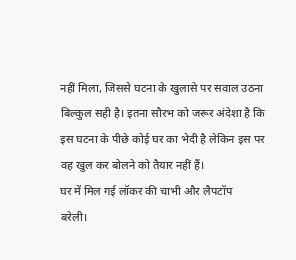नहीं मिला, जिससे घटना के खुलासे पर सवाल उठना बिल्कुल सही है। इतना सौरभ को जरूर अंदेशा है कि इस घटना के पीछे कोई घर का भेदी है लेकिन इस पर वह खुल कर बोलने को तैयार नहीं हैं।
घर में मिल गई लॉकर की चाभी और लैपटॉप
बरेली।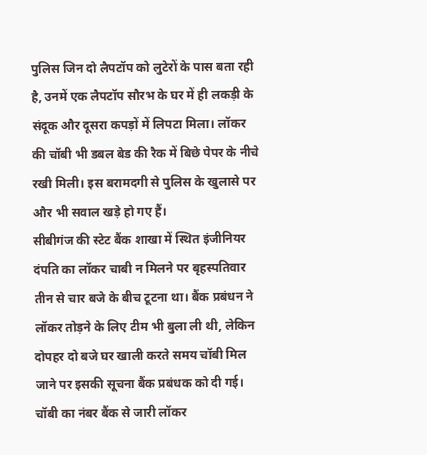पुलिस जिन दो लैपटॉप को लुटेरों के पास बता रही है, उनमें एक लैपटॉप सौरभ के घर में ही लकड़ी के संदूक और दूसरा कपड़ों में लिपटा मिला। लॉकर की चॉबी भी डबल बेड की रैक में बिछे पेपर के नीचे रखी मिली। इस बरामदगी से पुलिस के खुलासे पर और भी सवाल खड़े हो गए हैं।
सीबीगंज की स्टेट बैंक शाखा में स्थित इंजीनियर दंपति का लॉकर चाबी न मिलने पर बृहस्पतिवार तीन से चार बजे के बीच टूटना था। बैंक प्रबंधन ने लॉकर तोड़ने के लिए टीम भी बुला ली थी, लेकिन दोपहर दो बजे घर खाली करते समय चॉबी मिल जाने पर इसकी सूचना बैंक प्रबंधक को दी गई। चॉबी का नंबर बैंक से जारी लॉकर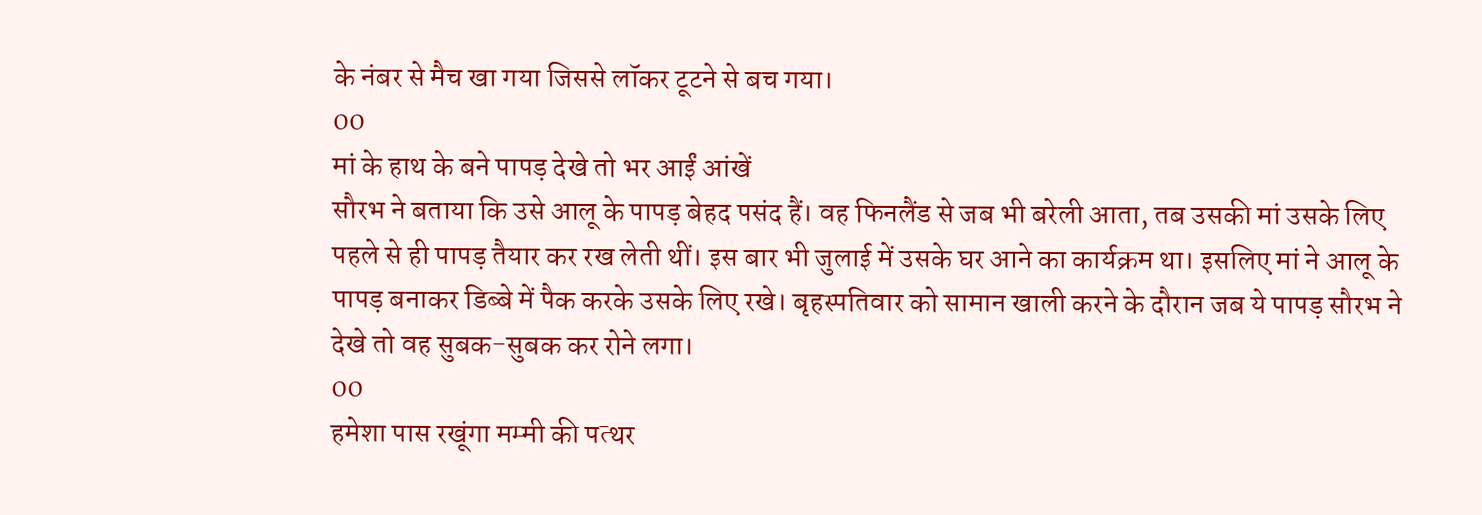के नंबर से मैच खा गया जिससे लॉकर टूटने से बच गया।
00
मां के हाथ के बने पापड़ देखे तो भर आईं आंखें
सौरभ ने बताया कि उसे आलू के पापड़ बेहद पसंद हैं। वह फिनलैंड से जब भी बरेली आता, तब उसकी मां उसके लिए पहले से ही पापड़ तैयार कर रख लेती थीं। इस बार भी जुलाई में उसके घर आने का कार्यक्रम था। इसलिए मां ने आलू के पापड़ बनाकर डिब्बे में पैक करके उसके लिए रखे। बृहस्पतिवार को सामान खाली करने के दौरान जब ये पापड़ सौरभ ने देखे तो वह सुबक-सुबक कर रोने लगा।
00
हमेशा पास रखूंगा मम्मी की पत्थर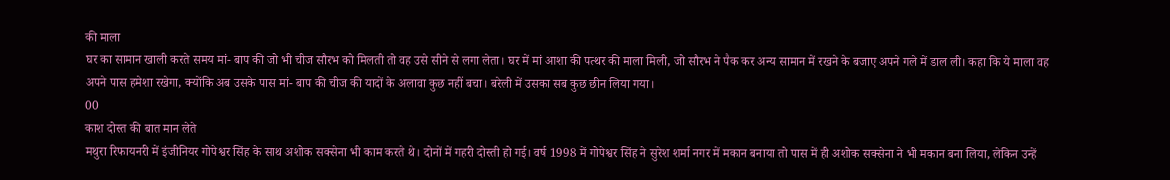की माला
घर का सामान खाली करते समय मां- बाप की जो भी चीज सौरभ को मिलती तो वह उसे सीने से लगा लेता। घर में मां आशा की पत्थर की माला मिली, जो सौरभ ने पैक कर अन्य सामान में रखने के बजाए अपने गले में डाल ली। कहा कि ये माला वह अपने पास हमेशा रखेगा, क्योंकि अब उसके पास मां- बाप की चीज की यादों के अलावा कुछ नहीं बचा। बरेली में उसका सब कुछ छीन लिया गया।
00
काश दोस्त की बात मान लेते
मथुरा रिफायनरी में इंजीनियर गोपेश्वर सिंह के साथ अशोक सक्सेना भी काम करते थे। दोनों में गहरी दोस्ती हो गई। वर्ष 1998 में गोपेश्वर सिंह ने सुरेश शर्मा नगर में मकान बनाया तो पास में ही अशोक सक्सेना ने भी मकान बना लिया, लेकिन उन्हें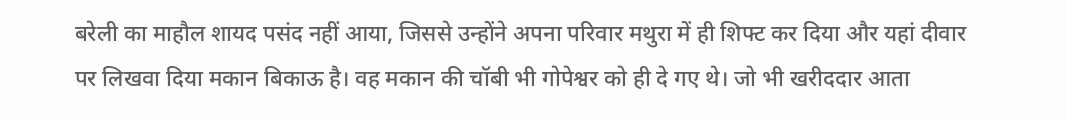बरेली का माहौल शायद पसंद नहीं आया, जिससे उन्होंने अपना परिवार मथुरा में ही शिफ्ट कर दिया और यहां दीवार पर लिखवा दिया मकान बिकाऊ है। वह मकान की चॉबी भी गोपेश्वर को ही दे गए थे। जो भी खरीददार आता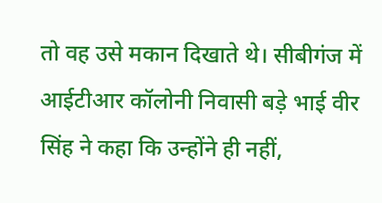तो वह उसे मकान दिखाते थे। सीबीगंज में आईटीआर कॉलोनी निवासी बड़े भाई वीर सिंह ने कहा कि उन्होंने ही नहीं,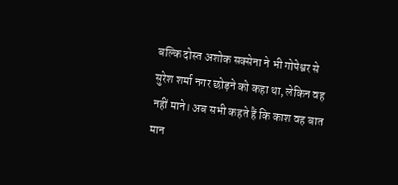बल्कि दोस्त अशोक सक्सेना ने भी गोपेश्वर से सुरेश शर्मा नगर छोड़ने को कहा था, लेकिन वह नहीं माने। अब सभी कहते हैं कि काश वह बात मान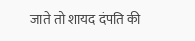जाते तो शायद दंपति की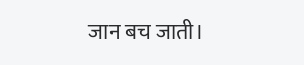जान बच जाती।